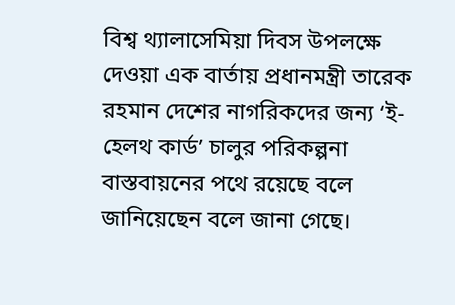বিশ্ব থ্যালাসেমিয়া দিবস উপলক্ষে দেওয়া এক বার্তায় প্রধানমন্ত্রী তারেক রহমান দেশের নাগরিকদের জন্য ‘ই-হেলথ কার্ড’ চালুর পরিকল্পনা বাস্তবায়নের পথে রয়েছে বলে জানিয়েছেন বলে জানা গেছে।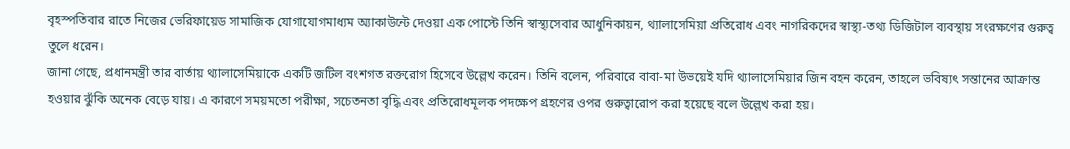বৃহস্পতিবার রাতে নিজের ভেরিফায়েড সামাজিক যোগাযোগমাধ্যম অ্যাকাউন্টে দেওয়া এক পোস্টে তিনি স্বাস্থ্যসেবার আধুনিকায়ন, থ্যালাসেমিয়া প্রতিরোধ এবং নাগরিকদের স্বাস্থ্য-তথ্য ডিজিটাল ব্যবস্থায় সংরক্ষণের গুরুত্ব তুলে ধরেন।
জানা গেছে, প্রধানমন্ত্রী তার বার্তায় থ্যালাসেমিয়াকে একটি জটিল বংশগত রক্তরোগ হিসেবে উল্লেখ করেন। তিনি বলেন, পরিবারে বাবা-মা উভয়েই যদি থ্যালাসেমিয়ার জিন বহন করেন, তাহলে ভবিষ্যৎ সন্তানের আক্রান্ত হওয়ার ঝুঁকি অনেক বেড়ে যায়। এ কারণে সময়মতো পরীক্ষা, সচেতনতা বৃদ্ধি এবং প্রতিরোধমূলক পদক্ষেপ গ্রহণের ওপর গুরুত্বারোপ করা হয়েছে বলে উল্লেখ করা হয়।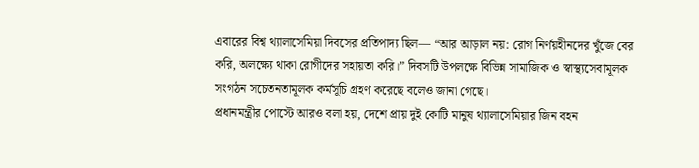এবারের বিশ্ব থ্যালাসেমিয়া দিবসের প্রতিপাদ্য ছিল— “আর আড়াল নয়: রোগ নির্ণয়হীনদের খুঁজে বের করি, অলক্ষ্যে থাকা রোগীদের সহায়তা করি।” দিবসটি উপলক্ষে বিভিন্ন সামাজিক ও স্বাস্থ্যসেবামূলক সংগঠন সচেতনতামূলক কর্মসূচি গ্রহণ করেছে বলেও জানা গেছে।
প্রধানমন্ত্রীর পোস্টে আরও বলা হয়, দেশে প্রায় দুই কোটি মানুষ থ্যালাসেমিয়ার জিন বহন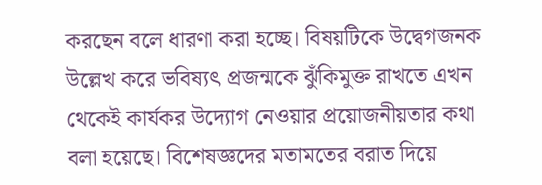করছেন বলে ধারণা করা হচ্ছে। বিষয়টিকে উদ্বেগজনক উল্লেখ করে ভবিষ্যৎ প্রজন্মকে ঝুঁকিমুক্ত রাখতে এখন থেকেই কার্যকর উদ্যোগ নেওয়ার প্রয়োজনীয়তার কথা বলা হয়েছে। বিশেষজ্ঞদের মতামতের বরাত দিয়ে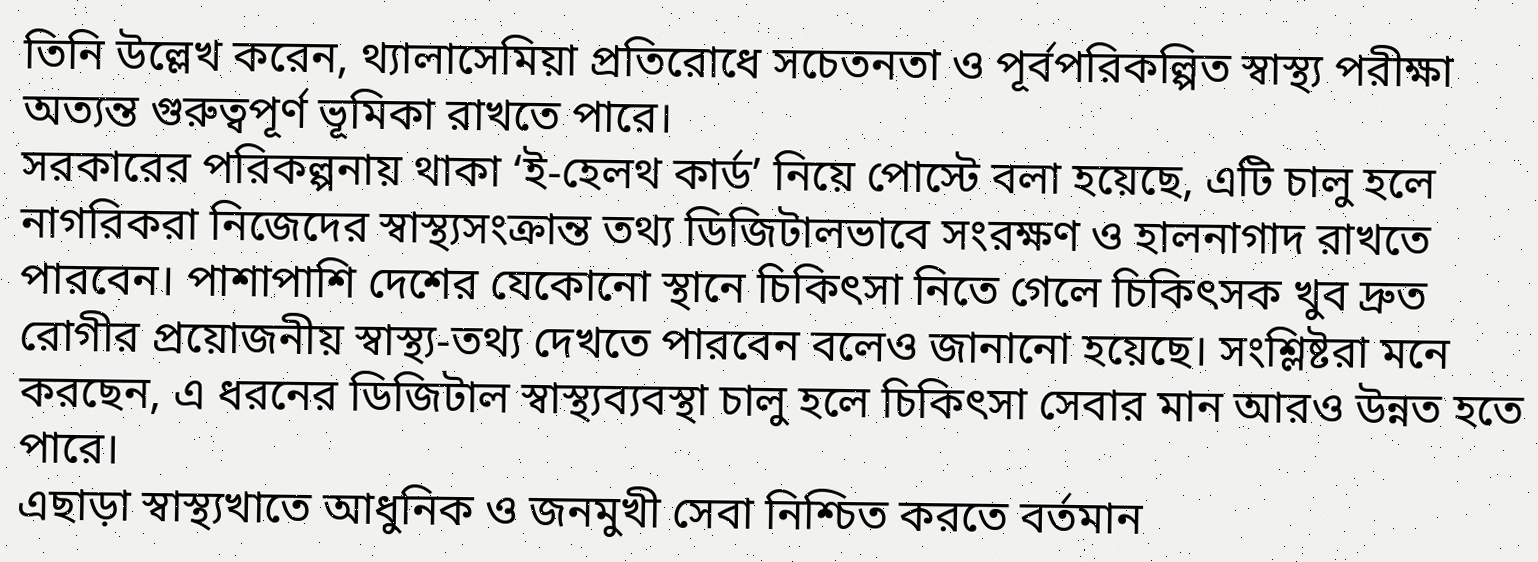তিনি উল্লেখ করেন, থ্যালাসেমিয়া প্রতিরোধে সচেতনতা ও পূর্বপরিকল্পিত স্বাস্থ্য পরীক্ষা অত্যন্ত গুরুত্বপূর্ণ ভূমিকা রাখতে পারে।
সরকারের পরিকল্পনায় থাকা ‘ই-হেলথ কার্ড’ নিয়ে পোস্টে বলা হয়েছে, এটি চালু হলে নাগরিকরা নিজেদের স্বাস্থ্যসংক্রান্ত তথ্য ডিজিটালভাবে সংরক্ষণ ও হালনাগাদ রাখতে পারবেন। পাশাপাশি দেশের যেকোনো স্থানে চিকিৎসা নিতে গেলে চিকিৎসক খুব দ্রুত রোগীর প্রয়োজনীয় স্বাস্থ্য-তথ্য দেখতে পারবেন বলেও জানানো হয়েছে। সংশ্লিষ্টরা মনে করছেন, এ ধরনের ডিজিটাল স্বাস্থ্যব্যবস্থা চালু হলে চিকিৎসা সেবার মান আরও উন্নত হতে পারে।
এছাড়া স্বাস্থ্যখাতে আধুনিক ও জনমুখী সেবা নিশ্চিত করতে বর্তমান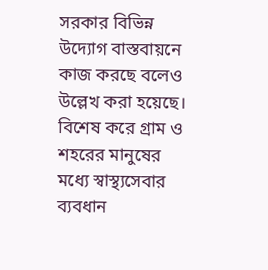সরকার বিভিন্ন উদ্যোগ বাস্তবায়নে কাজ করছে বলেও উল্লেখ করা হয়েছে। বিশেষ করে গ্রাম ও শহরের মানুষের মধ্যে স্বাস্থ্যসেবার ব্যবধান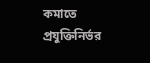কমাতে প্রযুক্তিনির্ভর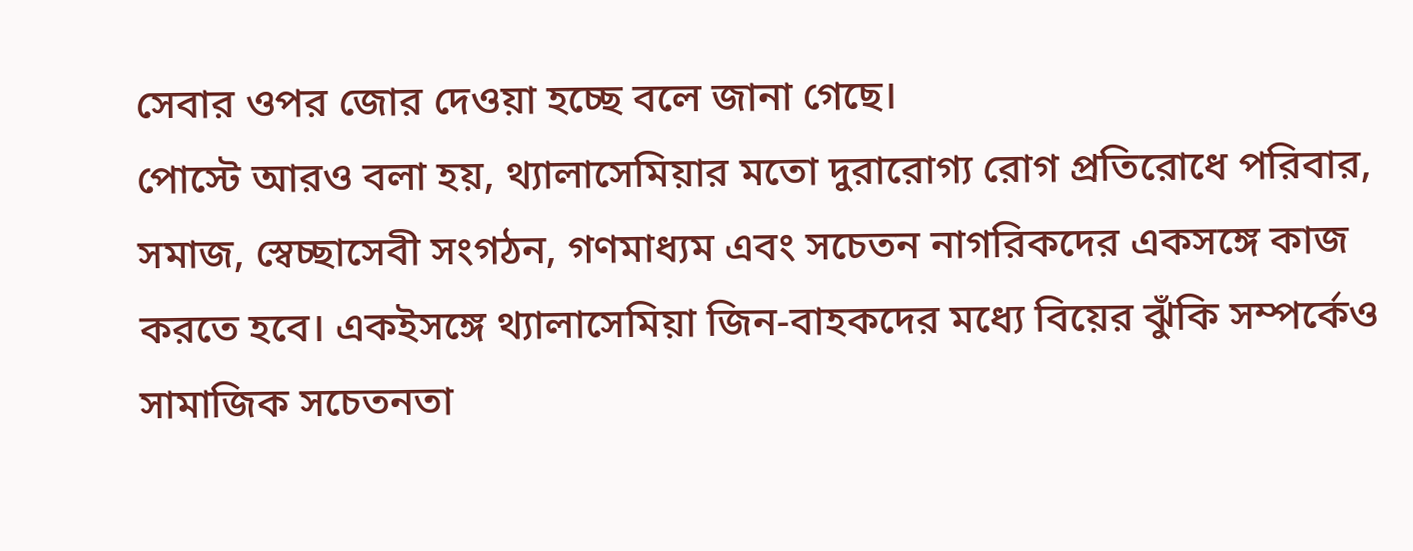সেবার ওপর জোর দেওয়া হচ্ছে বলে জানা গেছে।
পোস্টে আরও বলা হয়, থ্যালাসেমিয়ার মতো দুরারোগ্য রোগ প্রতিরোধে পরিবার, সমাজ, স্বেচ্ছাসেবী সংগঠন, গণমাধ্যম এবং সচেতন নাগরিকদের একসঙ্গে কাজ করতে হবে। একইসঙ্গে থ্যালাসেমিয়া জিন-বাহকদের মধ্যে বিয়ের ঝুঁকি সম্পর্কেও সামাজিক সচেতনতা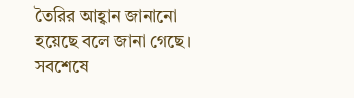তৈরির আহ্বান জানানো হয়েছে বলে জানা গেছে।
সবশেষে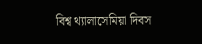বিশ্ব থ্যালাসেমিয়া দিবস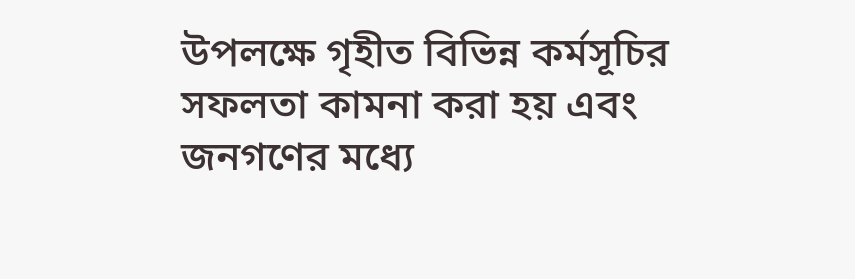উপলক্ষে গৃহীত বিভিন্ন কর্মসূচির সফলতা কামনা করা হয় এবং জনগণের মধ্যে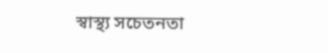স্বাস্থ্য সচেতনতা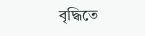বৃদ্ধিতে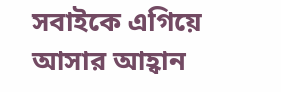সবাইকে এগিয়ে আসার আহ্বান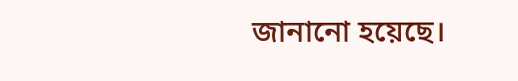জানানো হয়েছে।